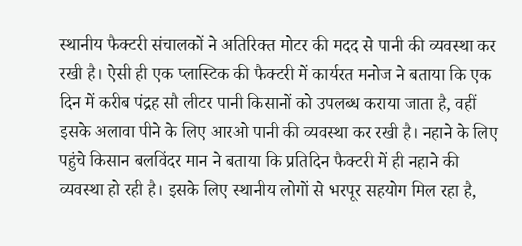स्थानीय फैक्टरी संचालकों ने अतिरिक्त मोटर की मदद से पानी की व्यवस्था कर रखी है। ऐसी ही एक प्लास्टिक की फैक्टरी में कार्यरत मनोज ने बताया कि एक दिन में करीब पंद्रह सौ लीटर पानी किसानों को उपलब्ध कराया जाता है, वहीं इसके अलावा पीने के लिए आरओ पानी की व्यवस्था कर रखी है। नहाने के लिए पहुंचे किसान बलविंदर मान ने बताया कि प्रतिदिन फैक्टरी में ही नहाने की व्यवस्था हो रही है। इसके लिए स्थानीय लोगों से भरपूर सहयोग मिल रहा है,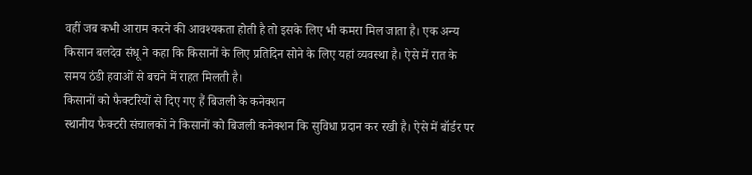वहीं जब कभी आराम करने की आवश्यकता होती है तो इसके लिए भी कमरा मिल जाता है। एक अन्य किसान बलदेव संधू ने कहा कि किसानों के लिए प्रतिदिन सोने के लिए यहां व्यवस्था है। ऐसे में रात के समय ठंडी हवाओं से बचने में राहत मिलती है।
किसानों को फैक्टरियों से दिए गए हैं बिजली के कनेक्शन
स्थानीय फैक्टरी संचालकों ने किसानों को बिजली कनेक्शन कि सुविधा प्रदान कर रखी है। ऐसे में बॉर्डर पर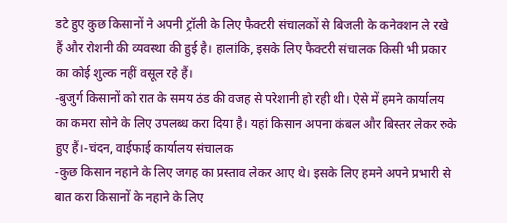डटे हुए कुछ किसानों ने अपनी ट्रॉली के लिए फैक्टरी संचालकों से बिजली के कनेक्शन ले रखे हैं और रोशनी की व्यवस्था की हुई है। हालांकि, इसके लिए फैक्टरी संचालक किसी भी प्रकार का कोई शुल्क नहीं वसूल रहे हैं।
-बुजुर्ग किसानों को रात के समय ठंड की वजह से परेशानी हो रही थी। ऐसे में हमने कार्यालय का कमरा सोने के लिए उपलब्ध करा दिया है। यहां किसान अपना कंबल और बिस्तर लेकर रुके हुए हैं।-चंदन, वाईफाई कार्यालय संचालक
-कुछ किसान नहाने के लिए जगह का प्रस्ताव लेकर आए थे। इसके लिए हमने अपने प्रभारी से बात करा किसानों के नहाने के लिए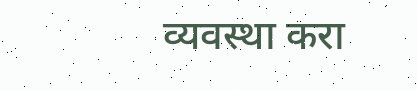व्यवस्था करा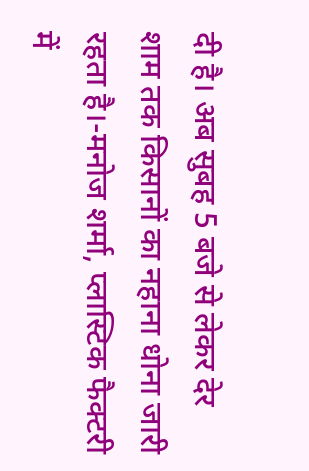दी है। अब सुबह 5 बजे से लेकर देर शाम तक किसानों का नहाना धोना जारी रहता है।-मनोज शर्मा, प्लास्टिक फैक्टरी में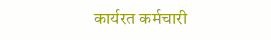कार्यरत कर्मचारी